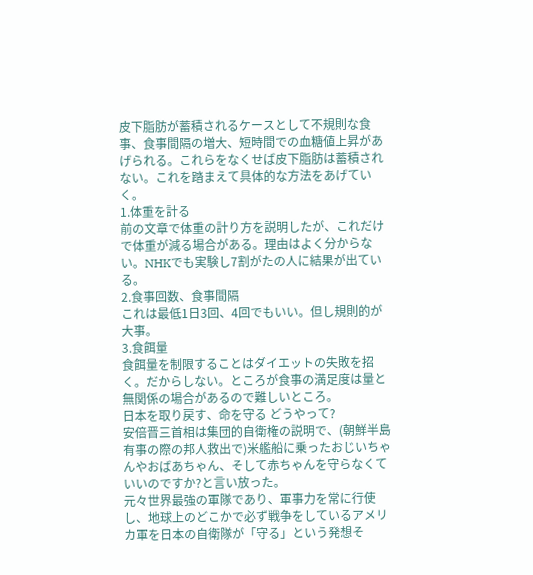皮下脂肪が蓄積されるケースとして不規則な食事、食事間隔の増大、短時間での血糖値上昇があげられる。これらをなくせば皮下脂肪は蓄積されない。これを踏まえて具体的な方法をあげていく。
1.体重を計る
前の文章で体重の計り方を説明したが、これだけで体重が減る場合がある。理由はよく分からない。NHKでも実験し7割がたの人に結果が出ている。
2.食事回数、食事間隔
これは最低1日3回、4回でもいい。但し規則的が大事。
3.食餌量
食餌量を制限することはダイエットの失敗を招く。だからしない。ところが食事の満足度は量と無関係の場合があるので難しいところ。
日本を取り戻す、命を守る どうやって?
安倍晋三首相は集団的自衛権の説明で、(朝鮮半島有事の際の邦人救出で)米艦船に乗ったおじいちゃんやおばあちゃん、そして赤ちゃんを守らなくていいのですか?と言い放った。
元々世界最強の軍隊であり、軍事力を常に行使し、地球上のどこかで必ず戦争をしているアメリカ軍を日本の自衛隊が「守る」という発想そ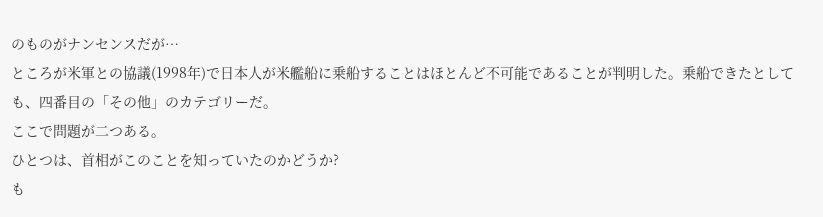のものがナンセンスだが…
ところが米軍との協議(1998年)で日本人が米艦船に乗船することはほとんど不可能であることが判明した。乗船できたとしても、四番目の「その他」のカテゴリーだ。
ここで問題が二つある。
ひとつは、首相がこのことを知っていたのかどうか?
も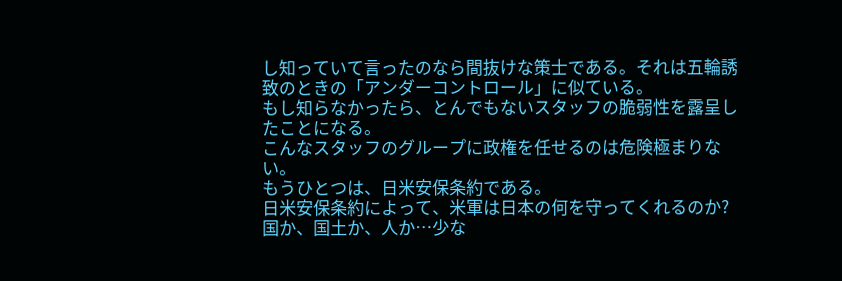し知っていて言ったのなら間抜けな策士である。それは五輪誘致のときの「アンダーコントロール」に似ている。
もし知らなかったら、とんでもないスタッフの脆弱性を露呈したことになる。
こんなスタッフのグループに政権を任せるのは危険極まりない。
もうひとつは、日米安保条約である。
日米安保条約によって、米軍は日本の何を守ってくれるのか?
国か、国土か、人か…少な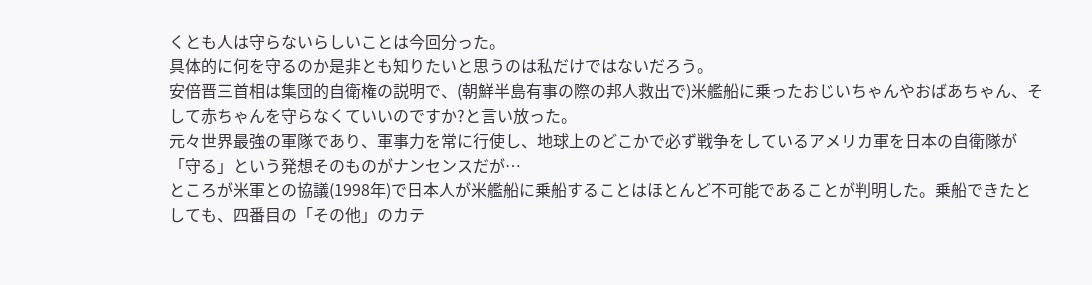くとも人は守らないらしいことは今回分った。
具体的に何を守るのか是非とも知りたいと思うのは私だけではないだろう。
安倍晋三首相は集団的自衛権の説明で、(朝鮮半島有事の際の邦人救出で)米艦船に乗ったおじいちゃんやおばあちゃん、そして赤ちゃんを守らなくていいのですか?と言い放った。
元々世界最強の軍隊であり、軍事力を常に行使し、地球上のどこかで必ず戦争をしているアメリカ軍を日本の自衛隊が「守る」という発想そのものがナンセンスだが…
ところが米軍との協議(1998年)で日本人が米艦船に乗船することはほとんど不可能であることが判明した。乗船できたとしても、四番目の「その他」のカテ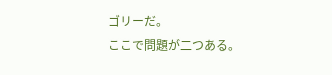ゴリーだ。
ここで問題が二つある。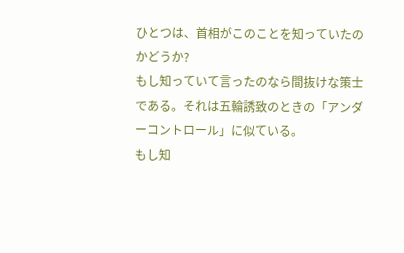ひとつは、首相がこのことを知っていたのかどうか?
もし知っていて言ったのなら間抜けな策士である。それは五輪誘致のときの「アンダーコントロール」に似ている。
もし知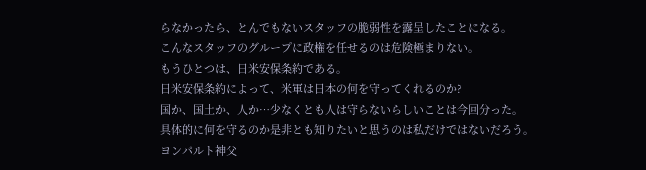らなかったら、とんでもないスタッフの脆弱性を露呈したことになる。
こんなスタッフのグループに政権を任せるのは危険極まりない。
もうひとつは、日米安保条約である。
日米安保条約によって、米軍は日本の何を守ってくれるのか?
国か、国土か、人か…少なくとも人は守らないらしいことは今回分った。
具体的に何を守るのか是非とも知りたいと思うのは私だけではないだろう。
ヨンパルト神父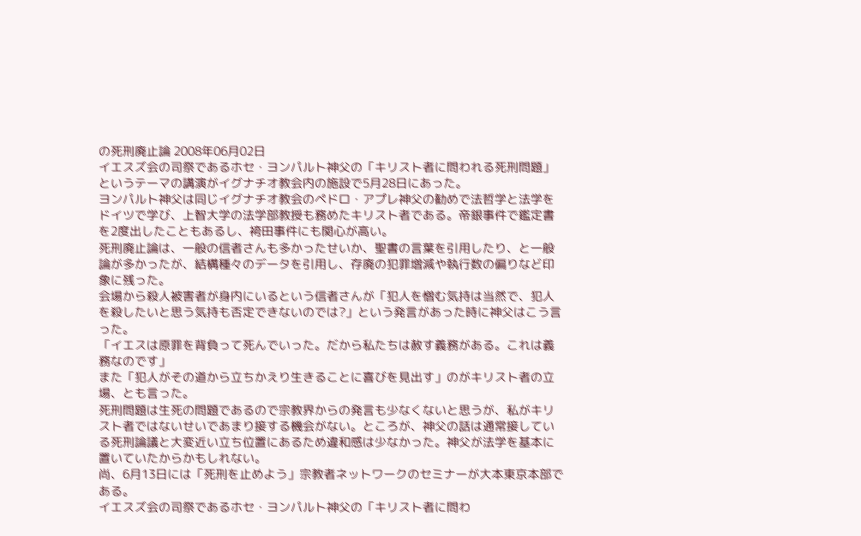の死刑廃止論 2008年06月02日
イエスズ会の司祭であるホセ・ヨンパルト神父の「キリスト者に問われる死刑問題」というテーマの講演がイグナチオ教会内の施設で5月28日にあった。
ヨンパルト神父は同じイグナチオ教会のペドロ・アプレ神父の勧めで法哲学と法学をドイツで学び、上智大学の法学部教授も務めたキリスト者である。帝銀事件で鑑定書を2度出したこともあるし、袴田事件にも関心が高い。
死刑廃止論は、一般の信者さんも多かったせいか、聖書の言葉を引用したり、と一般論が多かったが、結構種々のデータを引用し、存廃の犯罪増減や執行数の偏りなど印象に残った。
会場から殺人被害者が身内にいるという信者さんが「犯人を憎む気持は当然で、犯人を殺したいと思う気持も否定できないのでは?」という発言があった時に神父はこう言った。
「イエスは原罪を背負って死んでいった。だから私たちは赦す義務がある。これは義務なのです」
また「犯人がその道から立ちかえり生きることに喜びを見出す」のがキリスト者の立場、とも言った。
死刑問題は生死の問題であるので宗教界からの発言も少なくないと思うが、私がキリスト者ではないせいであまり接する機会がない。ところが、神父の話は通常接している死刑論議と大変近い立ち位置にあるため違和感は少なかった。神父が法学を基本に置いていたからかもしれない。
尚、6月13日には「死刑を止めよう」宗教者ネットワークのセミナーが大本東京本部である。
イエスズ会の司祭であるホセ・ヨンパルト神父の「キリスト者に問わ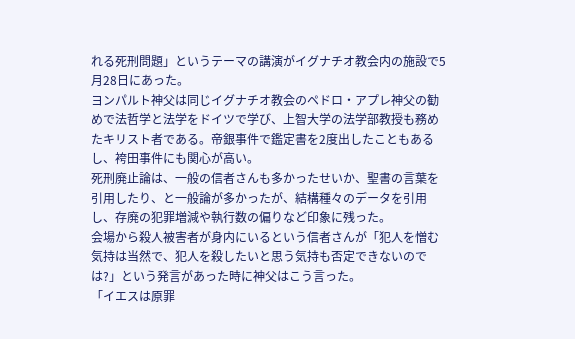れる死刑問題」というテーマの講演がイグナチオ教会内の施設で5月28日にあった。
ヨンパルト神父は同じイグナチオ教会のペドロ・アプレ神父の勧めで法哲学と法学をドイツで学び、上智大学の法学部教授も務めたキリスト者である。帝銀事件で鑑定書を2度出したこともあるし、袴田事件にも関心が高い。
死刑廃止論は、一般の信者さんも多かったせいか、聖書の言葉を引用したり、と一般論が多かったが、結構種々のデータを引用し、存廃の犯罪増減や執行数の偏りなど印象に残った。
会場から殺人被害者が身内にいるという信者さんが「犯人を憎む気持は当然で、犯人を殺したいと思う気持も否定できないのでは?」という発言があった時に神父はこう言った。
「イエスは原罪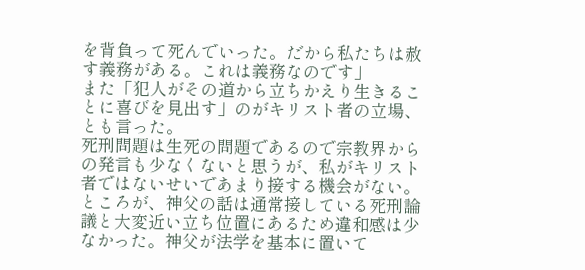を背負って死んでいった。だから私たちは赦す義務がある。これは義務なのです」
また「犯人がその道から立ちかえり生きることに喜びを見出す」のがキリスト者の立場、とも言った。
死刑問題は生死の問題であるので宗教界からの発言も少なくないと思うが、私がキリスト者ではないせいであまり接する機会がない。ところが、神父の話は通常接している死刑論議と大変近い立ち位置にあるため違和感は少なかった。神父が法学を基本に置いて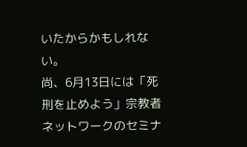いたからかもしれない。
尚、6月13日には「死刑を止めよう」宗教者ネットワークのセミナ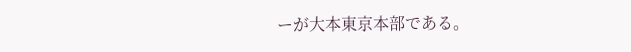ーが大本東京本部である。